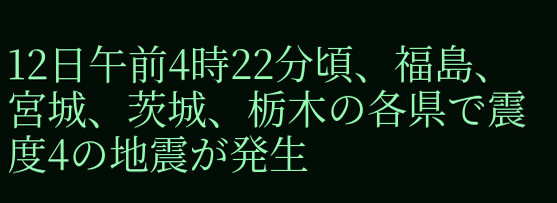12日午前4時22分頃、福島、宮城、茨城、栃木の各県で震度4の地震が発生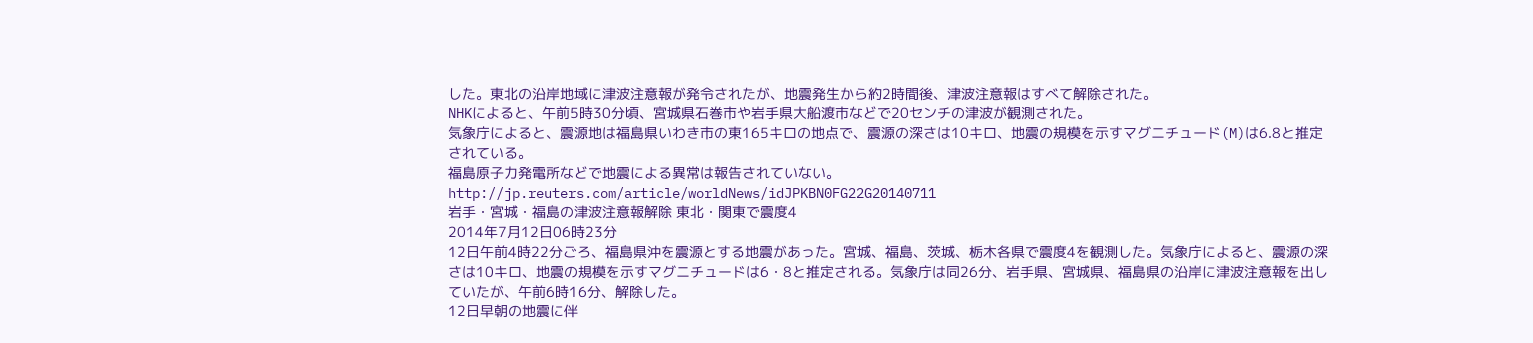した。東北の沿岸地域に津波注意報が発令されたが、地震発生から約2時間後、津波注意報はすべて解除された。
NHKによると、午前5時30分頃、宮城県石巻市や岩手県大船渡市などで20センチの津波が観測された。
気象庁によると、震源地は福島県いわき市の東165キロの地点で、震源の深さは10キロ、地震の規模を示すマグニチュード(M)は6.8と推定されている。
福島原子力発電所などで地震による異常は報告されていない。
http://jp.reuters.com/article/worldNews/idJPKBN0FG22G20140711
岩手・宮城・福島の津波注意報解除 東北・関東で震度4
2014年7月12日06時23分
12日午前4時22分ごろ、福島県沖を震源とする地震があった。宮城、福島、茨城、栃木各県で震度4を観測した。気象庁によると、震源の深さは10キロ、地震の規模を示すマグニチュードは6・8と推定される。気象庁は同26分、岩手県、宮城県、福島県の沿岸に津波注意報を出していたが、午前6時16分、解除した。
12日早朝の地震に伴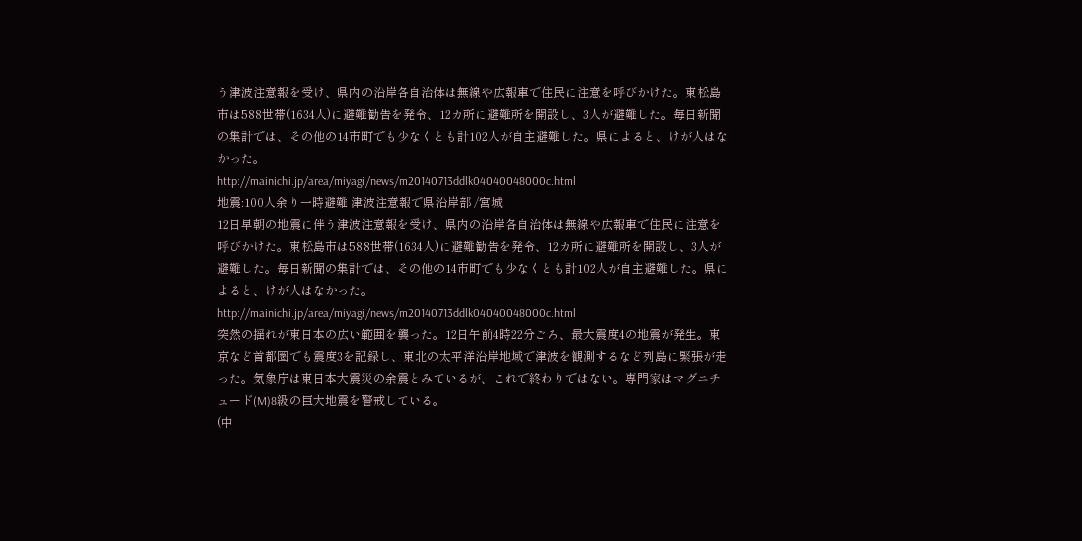う津波注意報を受け、県内の沿岸各自治体は無線や広報車で住民に注意を呼びかけた。東松島市は588世帯(1634人)に避難勧告を発令、12カ所に避難所を開設し、3人が避難した。毎日新聞の集計では、その他の14市町でも少なくとも計102人が自主避難した。県によると、けが人はなかった。
http://mainichi.jp/area/miyagi/news/m20140713ddlk04040048000c.html
地震:100人余り一時避難 津波注意報で県沿岸部 /宮城
12日早朝の地震に伴う津波注意報を受け、県内の沿岸各自治体は無線や広報車で住民に注意を呼びかけた。東松島市は588世帯(1634人)に避難勧告を発令、12カ所に避難所を開設し、3人が避難した。毎日新聞の集計では、その他の14市町でも少なくとも計102人が自主避難した。県によると、けが人はなかった。
http://mainichi.jp/area/miyagi/news/m20140713ddlk04040048000c.html
突然の揺れが東日本の広い範囲を襲った。12日午前4時22分ごろ、最大震度4の地震が発生。東京など首都圏でも震度3を記録し、東北の太平洋沿岸地域で津波を観測するなど列島に緊張が走った。気象庁は東日本大震災の余震とみているが、これで終わりではない。専門家はマグニチュード(M)8級の巨大地震を警戒している。
(中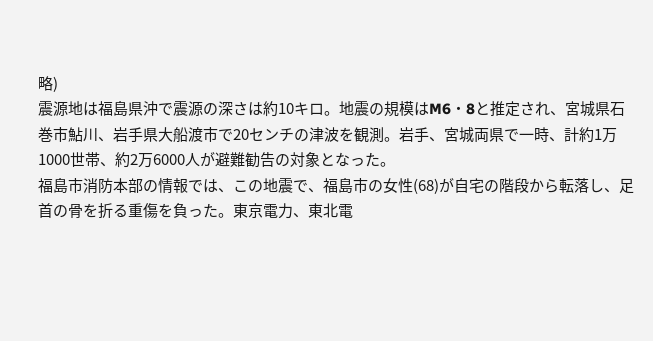略)
震源地は福島県沖で震源の深さは約10キロ。地震の規模はM6・8と推定され、宮城県石巻市鮎川、岩手県大船渡市で20センチの津波を観測。岩手、宮城両県で一時、計約1万1000世帯、約2万6000人が避難勧告の対象となった。
福島市消防本部の情報では、この地震で、福島市の女性(68)が自宅の階段から転落し、足首の骨を折る重傷を負った。東京電力、東北電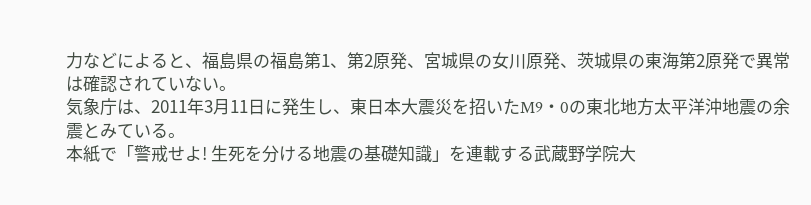力などによると、福島県の福島第1、第2原発、宮城県の女川原発、茨城県の東海第2原発で異常は確認されていない。
気象庁は、2011年3月11日に発生し、東日本大震災を招いたM9・0の東北地方太平洋沖地震の余震とみている。
本紙で「警戒せよ! 生死を分ける地震の基礎知識」を連載する武蔵野学院大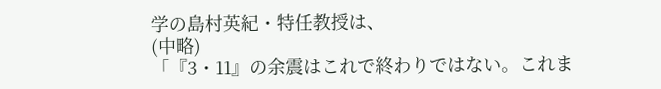学の島村英紀・特任教授は、
(中略)
「『3・11』の余震はこれで終わりではない。これま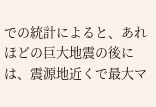での統計によると、あれほどの巨大地震の後には、震源地近くで最大マ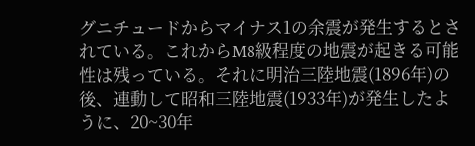グニチュードからマイナス1の余震が発生するとされている。これからM8級程度の地震が起きる可能性は残っている。それに明治三陸地震(1896年)の後、連動して昭和三陸地震(1933年)が発生したように、20~30年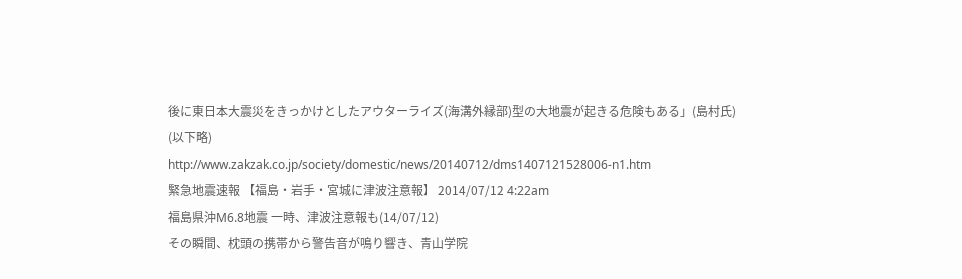後に東日本大震災をきっかけとしたアウターライズ(海溝外縁部)型の大地震が起きる危険もある」(島村氏)
(以下略)
http://www.zakzak.co.jp/society/domestic/news/20140712/dms1407121528006-n1.htm
緊急地震速報 【福島・岩手・宮城に津波注意報】 2014/07/12 4:22am
福島県沖M6.8地震 一時、津波注意報も(14/07/12)
その瞬間、枕頭の携帯から警告音が鳴り響き、青山学院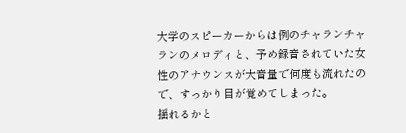大学のスピーカーからは例のチャランチャランのメロディと、予め録音されていた女性のアナウンスが大音量で何度も流れたので、すっかり目が覚めてしまった。
揺れるかと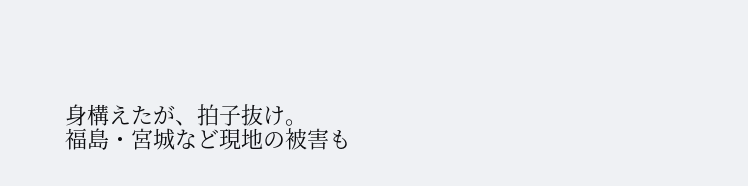身構えたが、拍子抜け。
福島・宮城など現地の被害も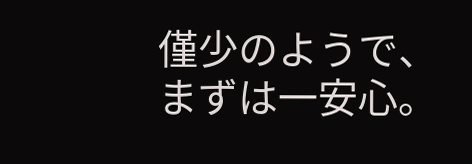僅少のようで、まずは一安心。